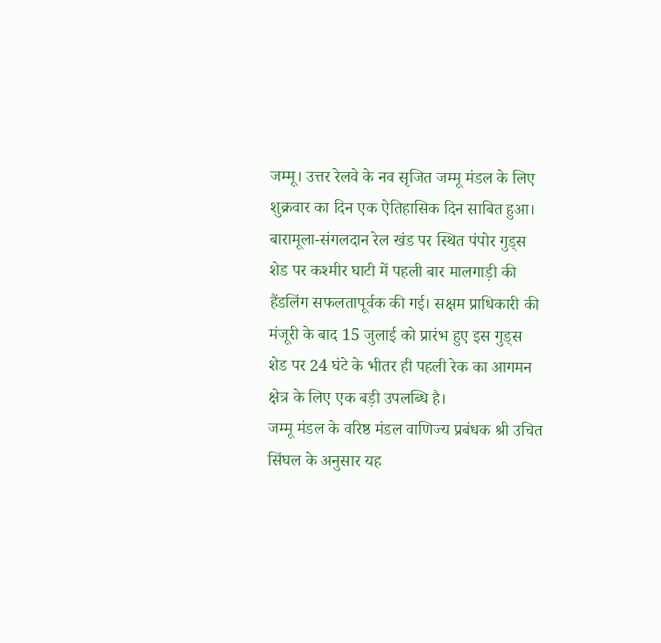जम्मू। उत्तर रेलवे के नव सृजित जम्मू मंडल के लिए शुक्रवार का दिन एक ऐतिहासिक दिन साबित हुआ। बारामूला-संगलदान रेल खंड पर स्थित पंपोर गुड्स शेड पर कश्मीर घाटी में पहली बार मालगाड़ी की हैंडलिंग सफलतापूर्वक की गई। सक्षम प्राधिकारी की मंजूरी के बाद 15 जुलाई को प्रारंभ हुए इस गुड्स शेड पर 24 घंटे के भीतर ही पहली रेक का आगमन क्षेत्र के लिए एक बड़ी उपलब्धि है।
जम्मू मंडल के वरिष्ठ मंडल वाणिज्य प्रबंधक श्री उचित सिंघल के अनुसार यह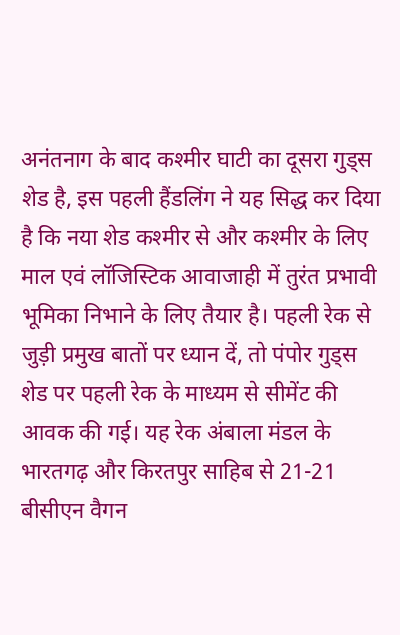अनंतनाग के बाद कश्मीर घाटी का दूसरा गुड्स शेड है, इस पहली हैंडलिंग ने यह सिद्ध कर दिया है कि नया शेड कश्मीर से और कश्मीर के लिए माल एवं लॉजिस्टिक आवाजाही में तुरंत प्रभावी भूमिका निभाने के लिए तैयार है। पहली रेक से जुड़ी प्रमुख बातों पर ध्यान दें, तो पंपोर गुड्स शेड पर पहली रेक के माध्यम से सीमेंट की आवक की गई। यह रेक अंबाला मंडल के भारतगढ़ और किरतपुर साहिब से 21-21 बीसीएन वैगन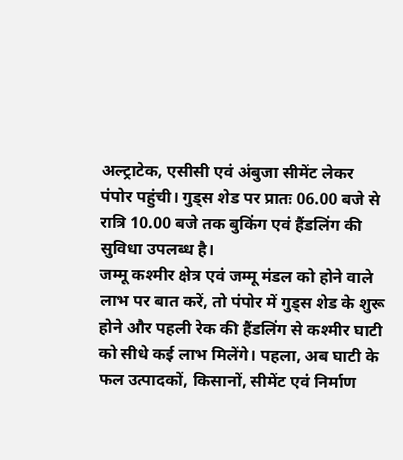अल्ट्राटेक, एसीसी एवं अंबुजा सीमेंट लेकर पंपोर पहुंची। गुड्स शेड पर प्रातः 06.00 बजे से रात्रि 10.00 बजे तक बुकिंग एवं हैंडलिंग की सुविधा उपलब्ध है।
जम्मू कश्मीर क्षेत्र एवं जम्मू मंडल को होने वाले लाभ पर बात करें, तो पंपोर में गुड्स शेड के शुरू होने और पहली रेक की हैंडलिंग से कश्मीर घाटी को सीधे कई लाभ मिलेंगे। पहला, अब घाटी के फल उत्पादकों, किसानों, सीमेंट एवं निर्माण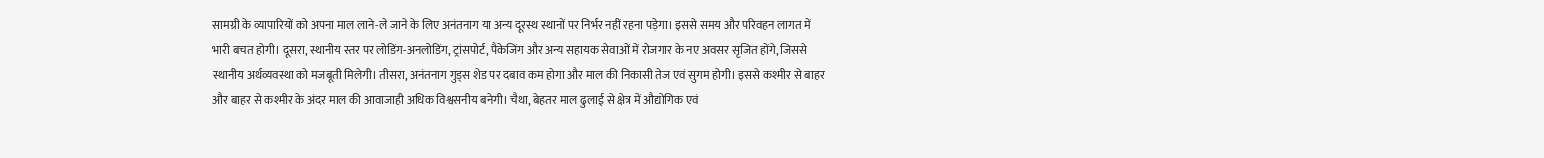सामग्री के व्यापारियों को अपना माल लाने-ले जाने के लिए अनंतनाग या अन्य दूरस्थ स्थानों पर निर्भर नहीं रहना पड़ेगा। इससे समय और परिवहन लागत में भारी बचत होगी। दूसरा, स्थानीय स्तर पर लोडिंग-अनलोडिंग, ट्रांसपोर्ट, पैकेजिंग और अन्य सहायक सेवाओं में रोजगार के नए अवसर सृजित होंगे, जिससे स्थानीय अर्थव्यवस्था को मजबूती मिलेगी। तीसरा, अनंतनाग गुड्स शेड पर दबाव कम होगा और माल की निकासी तेज एवं सुगम होगी। इससे कश्मीर से बाहर और बाहर से कश्मीर के अंदर माल की आवाजाही अधिक विश्वसनीय बनेगी। चैथा, बेहतर माल ढुलाई से क्षेत्र में औद्योगिक एवं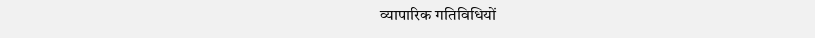व्यापारिक गतिविधियों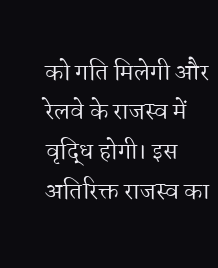को गति मिलेगी और रेलवे के राजस्व में वृद्धि होगी। इस अतिरिक्त राजस्व का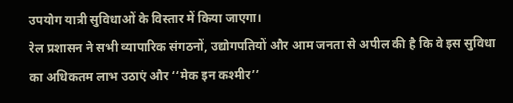उपयोग यात्री सुविधाओं के विस्तार में किया जाएगा।
रेल प्रशासन ने सभी व्यापारिक संगठनों, उद्योगपतियों और आम जनता से अपील की है कि वे इस सुविधा का अधिकतम लाभ उठाएं और ‘‘मेक इन कश्मीर’’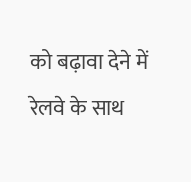को बढ़ावा देने में रेलवे के साथ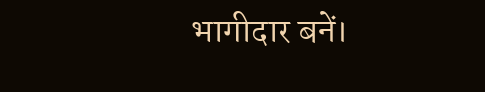भागीदार बनें।